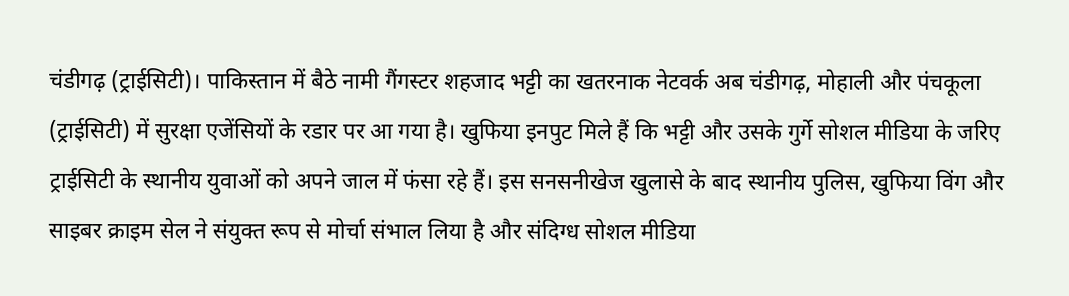चंडीगढ़ (ट्राईसिटी)। पाकिस्तान में बैठे नामी गैंगस्टर शहजाद भट्टी का खतरनाक नेटवर्क अब चंडीगढ़, मोहाली और पंचकूला (ट्राईसिटी) में सुरक्षा एजेंसियों के रडार पर आ गया है। खुफिया इनपुट मिले हैं कि भट्टी और उसके गुर्गे सोशल मीडिया के जरिए ट्राईसिटी के स्थानीय युवाओं को अपने जाल में फंसा रहे हैं। इस सनसनीखेज खुलासे के बाद स्थानीय पुलिस, खुफिया विंग और साइबर क्राइम सेल ने संयुक्त रूप से मोर्चा संभाल लिया है और संदिग्ध सोशल मीडिया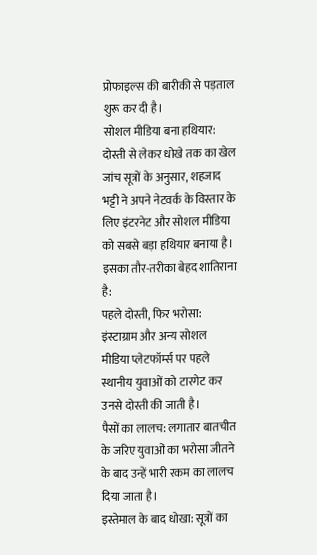प्रोफाइल्स की बारीकी से पड़ताल शुरू कर दी है।
सोशल मीडिया बना हथियार: दोस्ती से लेकर धोखे तक का खेल
जांच सूत्रों के अनुसार, शहजाद भट्टी ने अपने नेटवर्क के विस्तार के लिए इंटरनेट और सोशल मीडिया को सबसे बड़ा हथियार बनाया है। इसका तौर-तरीका बेहद शातिराना है:
पहले दोस्ती, फिर भरोसा: इंस्टाग्राम और अन्य सोशल मीडिया प्लेटफॉर्म्स पर पहले स्थानीय युवाओं को टारगेट कर उनसे दोस्ती की जाती है।
पैसों का लालच: लगातार बातचीत के जरिए युवाओं का भरोसा जीतने के बाद उन्हें भारी रकम का लालच दिया जाता है।
इस्तेमाल के बाद धोखा: सूत्रों का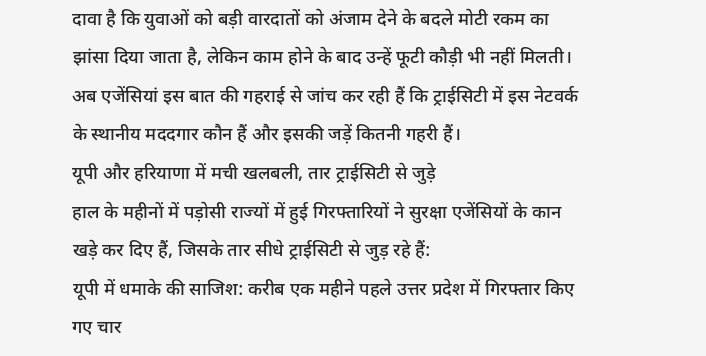दावा है कि युवाओं को बड़ी वारदातों को अंजाम देने के बदले मोटी रकम का झांसा दिया जाता है, लेकिन काम होने के बाद उन्हें फूटी कौड़ी भी नहीं मिलती।
अब एजेंसियां इस बात की गहराई से जांच कर रही हैं कि ट्राईसिटी में इस नेटवर्क के स्थानीय मददगार कौन हैं और इसकी जड़ें कितनी गहरी हैं।
यूपी और हरियाणा में मची खलबली, तार ट्राईसिटी से जुड़े
हाल के महीनों में पड़ोसी राज्यों में हुई गिरफ्तारियों ने सुरक्षा एजेंसियों के कान खड़े कर दिए हैं, जिसके तार सीधे ट्राईसिटी से जुड़ रहे हैं:
यूपी में धमाके की साजिश: करीब एक महीने पहले उत्तर प्रदेश में गिरफ्तार किए गए चार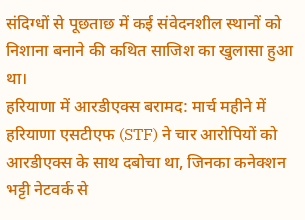संदिग्धों से पूछताछ में कई संवेदनशील स्थानों को निशाना बनाने की कथित साजिश का खुलासा हुआ था।
हरियाणा में आरडीएक्स बरामद: मार्च महीने में हरियाणा एसटीएफ (STF) ने चार आरोपियों को आरडीएक्स के साथ दबोचा था, जिनका कनेक्शन भट्टी नेटवर्क से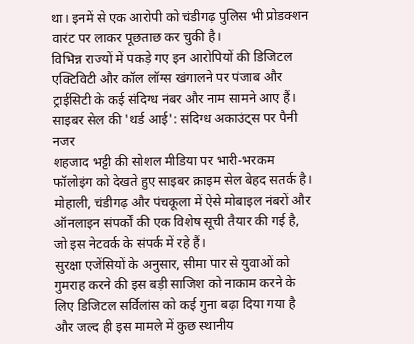था। इनमें से एक आरोपी को चंडीगढ़ पुलिस भी प्रोडक्शन वारंट पर लाकर पूछताछ कर चुकी है।
विभिन्न राज्यों में पकड़े गए इन आरोपियों की डिजिटल एक्टिविटी और कॉल लॉग्स खंगालने पर पंजाब और ट्राईसिटी के कई संदिग्ध नंबर और नाम सामने आए हैं।
साइबर सेल की 'थर्ड आई': संदिग्ध अकाउंट्स पर पैनी नजर
शहजाद भट्टी की सोशल मीडिया पर भारी-भरकम फॉलोइंग को देखते हुए साइबर क्राइम सेल बेहद सतर्क है। मोहाली, चंडीगढ़ और पंचकूला में ऐसे मोबाइल नंबरों और ऑनलाइन संपर्कों की एक विशेष सूची तैयार की गई है, जो इस नेटवर्क के संपर्क में रहे हैं।
सुरक्षा एजेंसियों के अनुसार, सीमा पार से युवाओं को गुमराह करने की इस बड़ी साजिश को नाकाम करने के लिए डिजिटल सर्विलांस को कई गुना बढ़ा दिया गया है और जल्द ही इस मामले में कुछ स्थानीय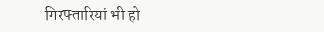गिरफ्तारियां भी हो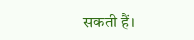सकती हैं।